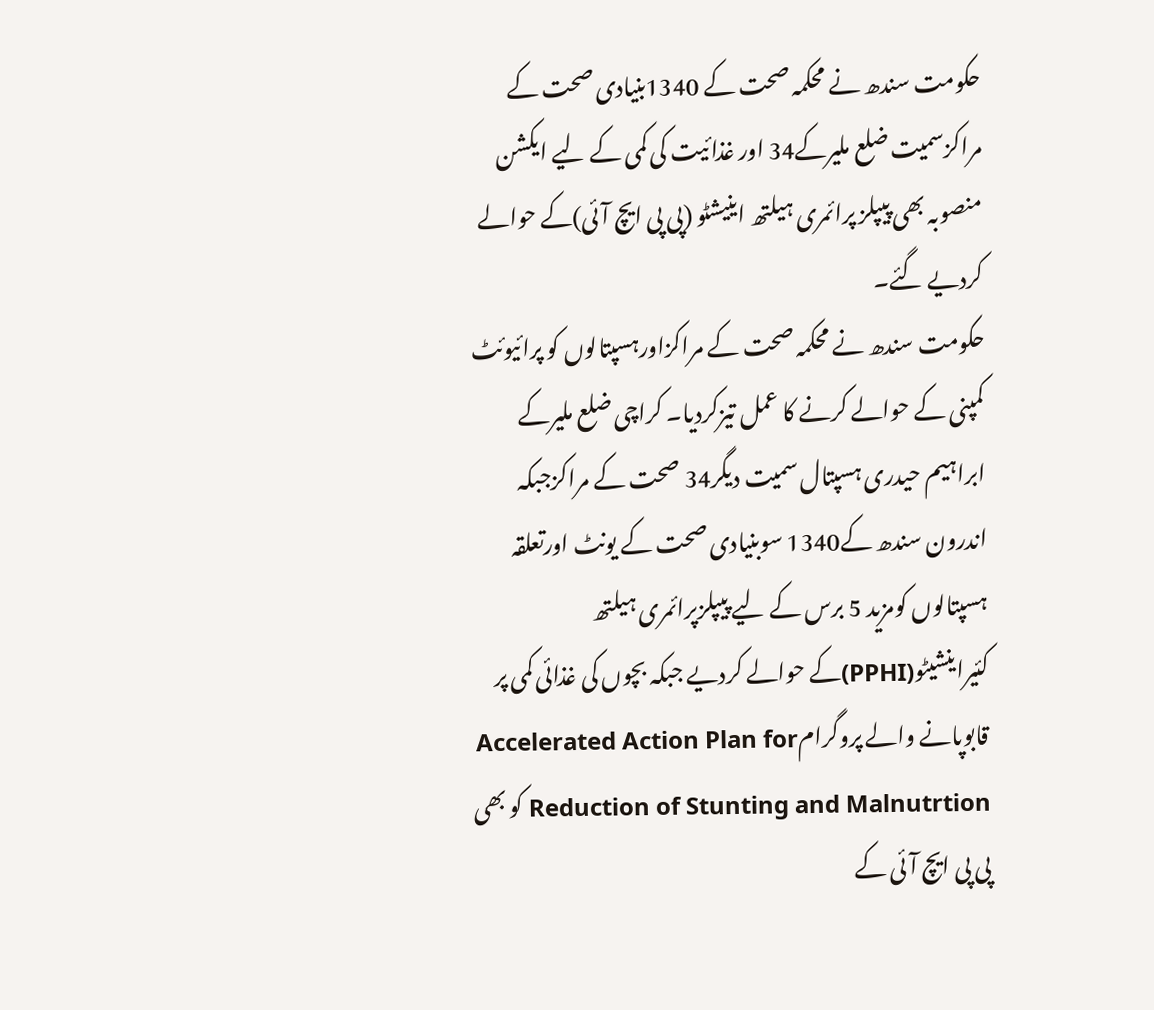حکومت سندھ نے محکمہ صحت کے 1340بنیادی صحت کے مراکزسمیت ضلع ملیرکے34 اور غذائیت کی کمی کے لیے ایکشن منصوبہ بھی پیپلز پرائمری ہیلتھ اینیشٹو (پی پی ایچ آئی)کے حوالے کردیے گئے۔
حکومت سندھ نے محکمہ صحت کے مراکزاورہسپتالوں کو پرائیوئٹ کمپنی کے حوالے کرنے کا عمل تیزکردیا۔ کراچی ضلع ملیرکے ابراہیم حیدری ہسپتال سمیت دیگر34 صحت کے مراکزجبکہ اندرون سندھ کے1340 سوبنیادی صحت کے یونٹ اورتعلقہ ہسپتالوں کومزید 5 برس کے لیے پیپلزپرائمری ہیلتھ کئیراینشیٹو(PPHI)کے حوالے کردیے جبکہ بچوں کی غذائی کمی پر قابوپانے والے پروگرامAccelerated Action Plan for Reduction of Stunting and Malnutrtion کو بھی پی پی ایچ آئی کے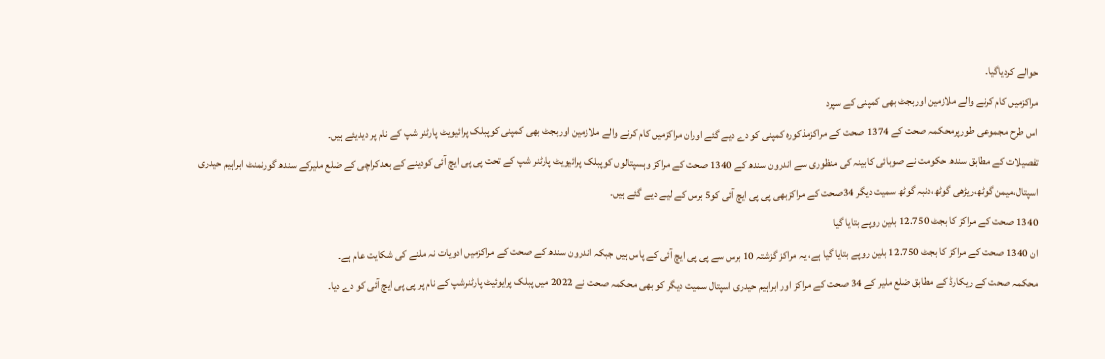حوالے کردیاگیا۔
مراکزمیں کام کرنے والے ملازمین اوربجٹ بھی کمپنی کے سپرد
اس طرح مجموعی طورپرمحکمہ صحت کے 1374 صحت کے مراکزمذکورہ کمپنی کو دے دیے گئے اوران مراکزمیں کام کرنے والے ملازمین اوربجٹ بھی کمپنی کوپبلک پرائیویٹ پارٹنر شپ کے نام پر دیدیئے ہیں۔
تفصیلات کے مطابق سندھ حکومت نے صوبائی کابینہ کی منظوری سے اندرون سندھ کے 1340 صحت کے مراکز وہسپتالوں کوپبلک پرائیویٹ پارٹنر شپ کے تحت پی پی ایچ آئی کودینے کے بعدکراچی کے ضلع ملیرکے سندھ گورنمنٹ ابراہیم حیدری اسپتال،میمن گوٹھ،ریڑھی گوٹھ،دنبہ گوٹھ سمیت دیگر 34صحت کے مراکزبھی پی پی ایچ آئی کو5 برس کے لیے دیے گئے ہیں۔
1340 صحت کے مراکز کا بجٹ 12.750 بلین روپے بتایا گیا
ان 1340 صحت کے مراکز کا بجٹ 12.750 بلین روپے بتایا گیا ہے، یہ مراکز گزشتہ 10 برس سے پی پی ایچ آئی کے پاس ہیں جبکہ اندرون سندھ کے صحت کے مراکزمیں ادویات نہ ملنے کی شکایت عام ہے۔
محکمہ صحت کے ریکارڈ کے مطابق ضلع ملیر کے 34 صحت کے مراکز اور ابراہیم حیدری اسپتال سمیت دیگر کو بھی محکمہ صحت نے 2022 میں پبلک پرایوئیٹ پارٹنرشپ کے نام پر پی پی ایچ آئی کو دے دیا۔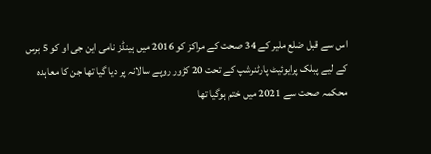اس سے قبل ضلع ملیر کے 34 صحت کے مراکز کو 2016 میں ہینڈز نامی این جی او کو 5 برس کے لیے پبلک پرایوئیٹ پارٹنرشپ کے تحت 20 کڑور روپے سالانہ پر دیا گیا تھا جن کا معاہدہ محکمہ صحت سے 2021 میں ختم ہوگیا تھا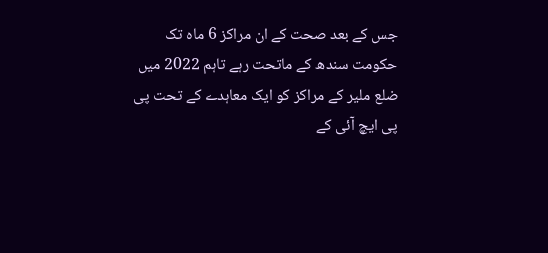جس کے بعد صحت کے ان مراکز 6 ماہ تک حکومت سندھ کے ماتحت رہے تاہم 2022 میں ضلع ملیر کے مراکز کو ایک معاہدے کے تحت پی پی ایچ آئی کے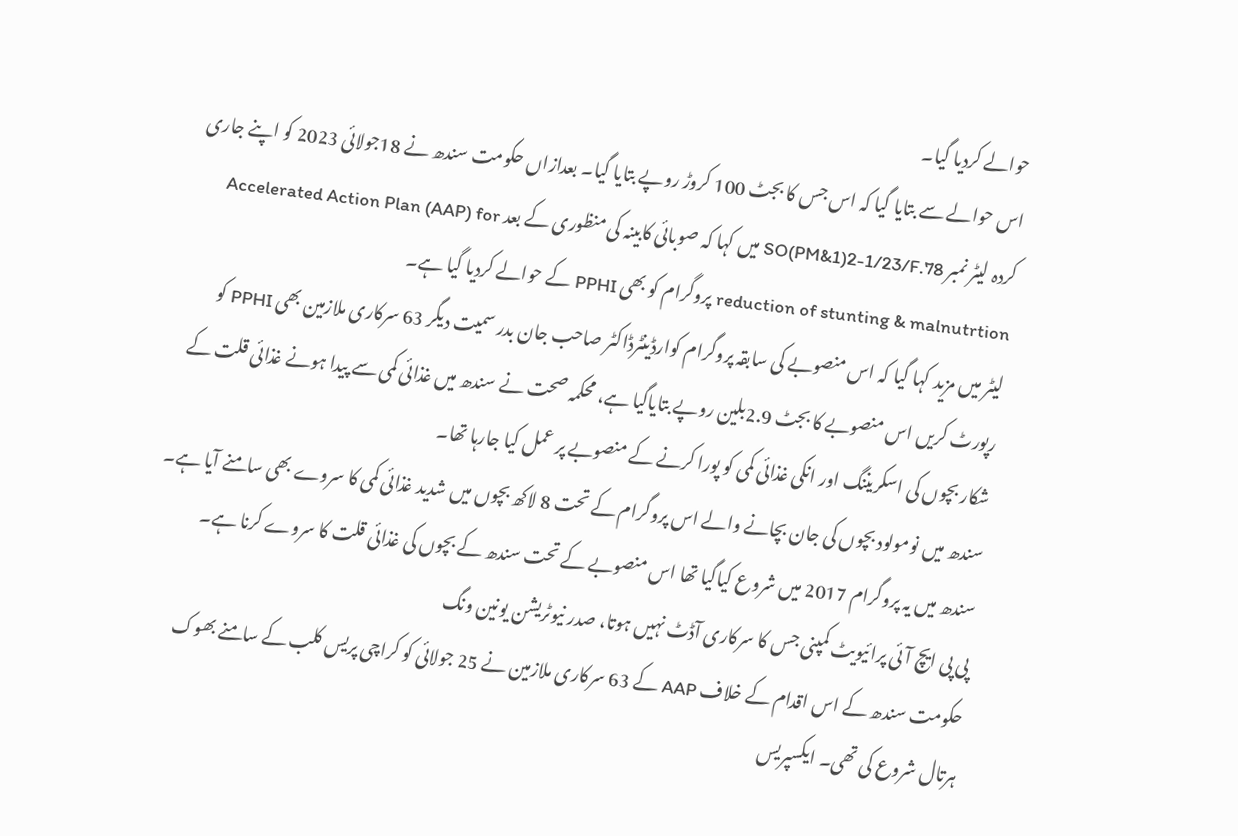حوالے کردیا گیا۔
اس حوالے سے بتایا گیا کہ اس جس کا بجٹ 100 کروڑ روپے بتایا گیا۔ بعدازاں حکومت سندھ نے 18جولائی 2023 کو اپنے جاری کردہ لیٹر نمبر SO(PM&1)2-1/23/F.78 میں کہا کہ صوبائی کابینہ کی منظوری کے بعد Accelerated Action Plan (AAP) for reduction of stunting & malnutrtion پروگرام کو بھی PPHI کے حوالے کردیا گیا ہے۔
لیٹر میں مزید کہا گیا کہ اس منصوبے کی سابقہ پروگرام کوارڈینٹرڈاکٹر صاحب جان بدر سمیت دیگر 63 سرکاری ملازمین بھی PPHI کو رپورٹ کریں اس منصوبے کا بجٹ 2.9بلین روپے بتایاگیا ہے، محکمہ صحت نے سندھ میں غذائی کمی سے پیدا ہونے غذائی قلت کے شکار بچوں کی اسکریننگ اور انکی غذائی کمی کو پورا کرنے کے منصوبے پر عمل کیا جارہا تھا۔
سندھ میں نومولود بچوں کی جان بچانے والے اس پروگرام کے تحت 8 لاکھ بچوں میں شدید غذائی کمی کا سروے بھی سامنے آیا ہے۔ سندھ میں یہ پروگرام 2017 میں شروع کیاگیا تھا اس منصوبے کے تحت سندھ کے بچوں کی غذائی قلت کا سروے کرنا ہے۔
پی پی ایچ آئی پرائیویٹ کمپنی جس کا سرکاری آڈٹ نہیں ہوتا، صدر نیوٹریشن یونین ونگ
حکومت سندھ کے اس اقدام کے خلاف AAP کے 63 سرکاری ملازمین نے 25 جولائی کو کراچی پریس کلب کے سامنے بھوک ہرتال شروع کی تھی۔ ایکسپریس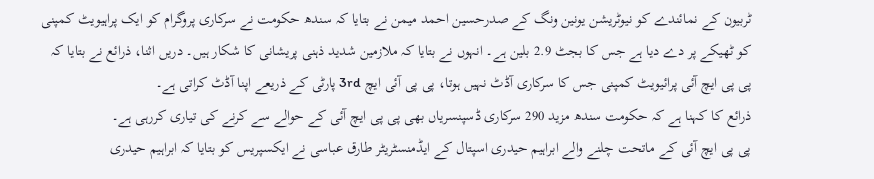ٹربیون کے نمائندے کو نیوٹریشن یونین ونگ کے صدرحسین احمد میمن نے بتایا کہ سندھ حکومت نے سرکاری پروگرام کو ایک پراہیویٹ کمپنی کو ٹھیکے پر دے دیا ہے جس کا بجٹ 2.9 بلین ہے۔ انہوں نے بتایا کہ ملازمین شدید ذہنی پریشانی کا شکار ہیں۔ دریں اثنا، ذرائع نے بتایا کہ پی پی ایچ آئی پرائیویٹ کمپنی جس کا سرکاری آڈٹ نہیں ہوتا، پی پی آئی ایچ 3rd پارٹی کے ذریعے اپنا آڈٹ کراتی ہے۔
ذرائع کا کہنا ہے کہ حکومت سندھ مزید 290 سرکاری ڈسپنسریاں بھی پی پی ایچ آئی کے حوالے سے کرنے کی تیاری کررہی ہے۔
پی پی ایچ آئی کے ماتحت چلنے والے ابراہیم حیدری اسپتال کے ایڈمنسٹریٹر طارق عباسی نے ایکسپریس کو بتایا کہ ابراہیم حیدری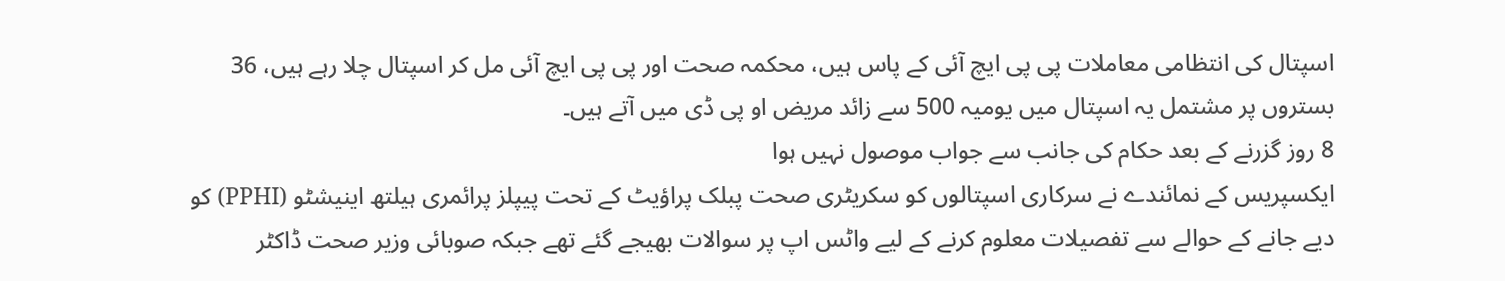اسپتال کی انتظامی معاملات پی پی ایچ آئی کے پاس ہیں، محکمہ صحت اور پی پی ایچ آئی مل کر اسپتال چلا رہے ہیں، 36 بستروں پر مشتمل یہ اسپتال میں یومیہ 500 سے زائد مریض او پی ڈی میں آتے ہیں۔
8 روز گزرنے کے بعد حکام کی جانب سے جواب موصول نہیں ہوا
ایکسپریس کے نمائندے نے سرکاری اسپتالوں کو سکریٹری صحت پبلک پراؤیٹ کے تحت پیپلز پرائمری ہیلتھ اینیشٹو (PPHI) کو دیے جانے کے حوالے سے تفصیلات معلوم کرنے کے لیے واٹس اپ پر سوالات بھیجے گئے تھے جبکہ صوبائی وزیر صحت ڈاکٹر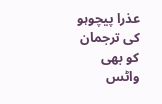عذرا پیچوہو کی ترجمان کو بھی واٹس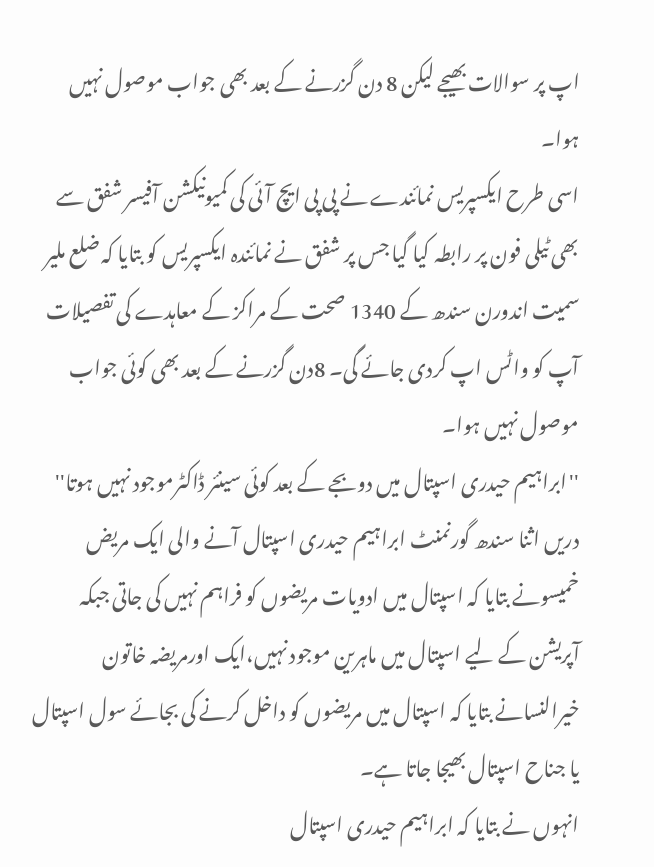اپ پر سوالات بھیجے لیکن 8 دن گزرنے کے بعد بھی جواب موصول نہیں ہوا۔
اسی طرح ایکسپریس نمائندے نے پی پی ایچ آئی کی کمیونیکشن آفیسر شفق سے بھی ٹیلی فون پر رابطہ کیا گیا جس پر شفق نے نمائندہ ایکسپریس کو بتایا کہ ضلع ملیر سمیت اندورن سندھ کے 1340 صحت کے مراکز کے معاہدے کی تفصیلات آپ کو واٹس اپ کردی جائے گی۔ 8دن گزرنے کے بعد بھی کوئی جواب موصول نہیں ہوا۔
''ابراہیم حیدری اسپتال میں دوبجے کے بعد کوئی سینئر ڈاکٹرموجود نہیں ہوتا''
دریں اثنا سندھ گورنمنٹ ابراہیم حیدری اسپتال آنے والی ایک مریض خمیسونے بتایا کہ اسپتال میں ادویات مریضوں کو فراہم نہیں کی جاتی جبکہ آپریشن کے لیے اسپتال میں ماہرین موجود نہیں،ایک اورمریضہ خاتون خیرالنسانے بتایا کہ اسپتال میں مریضوں کو داخل کرنے کی بجائے سول اسپتال یا جناح اسپتال بھیجا جاتا ہے۔
انہوں نے بتایا کہ ابراہیم حیدری اسپتال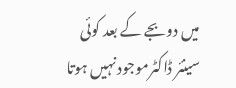میں دوبجے کے بعد کوئی سینئر ڈاکٹرموجود نہیں ہوتا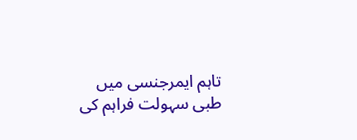تاہم ایمرجنسی میں طبی سہولت فراہم کی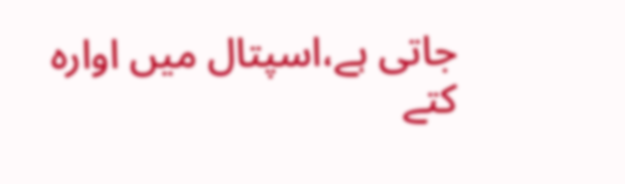جاتی ہے،اسپتال میں اوارہ کتے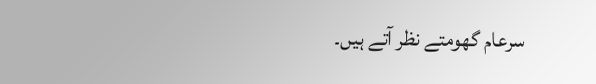سرعام گھومتے نظر آتے ہیں۔